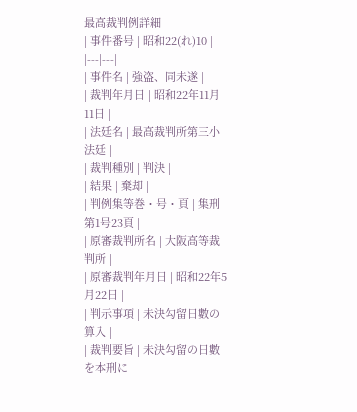最高裁判例詳細
| 事件番号 | 昭和22(れ)10 |
|---|---|
| 事件名 | 強盗、同未遂 |
| 裁判年月日 | 昭和22年11月11日 |
| 法廷名 | 最高裁判所第三小法廷 |
| 裁判種別 | 判決 |
| 結果 | 棄却 |
| 判例集等巻・号・頁 | 集刑 第1号23頁 |
| 原審裁判所名 | 大阪高等裁判所 |
| 原審裁判年月日 | 昭和22年5月22日 |
| 判示事項 | 未決勾留日數の算入 |
| 裁判要旨 | 未決勾留の日數を本刑に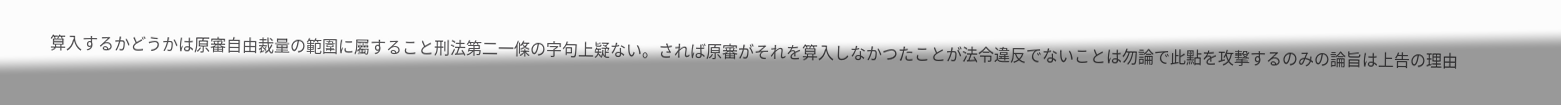算入するかどうかは原審自由裁量の範圍に屬すること刑法第二一條の字句上疑ない。されば原審がそれを算入しなかつたことが法令違反でないことは勿論で此點を攻撃するのみの論旨は上告の理由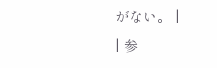がない。 |
| 参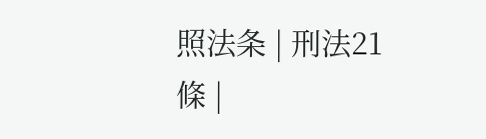照法条 | 刑法21條 |